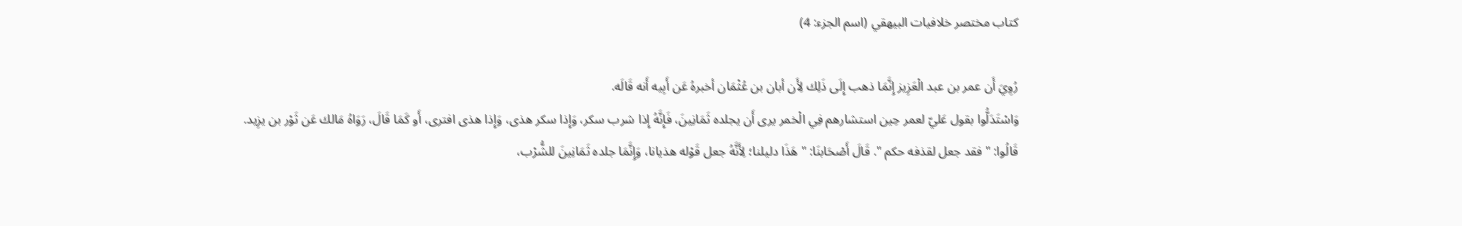كتاب مختصر خلافيات البيهقي (اسم الجزء: 4)

رُوِيَ أَن عمر بن عبد الْعَزِيز إِنَّمَا ذهب إِلَى ذَلِك لِأَن أبان بن عُثْمَان أخبرهُ عَن أَبِيه أَنه قَالَه.
وَاسْتَدَلُّوا بقول عَليّ لعمر حِين استشارهم فِي الْخمر يرى أَن يجلده ثَمَانِينَ، فَإِنَّهُ إِذا شرب سكر، وَإِذا سكر هذى، وَإِذا هذى افترى، أَو كَمَا قَالَ، رَوَاهُ مَالك عَن ثَوْر بن يزِيد.
قَالُوا: " فقد جعل لقذفه حكم ". قَالَ أَصْحَابنَا: " هَذَا دليلنا؛ لِأَنَّهُ جعل قَوْله هذيانا، وَإِنَّمَا جلده ثَمَانِينَ للشُّرْب،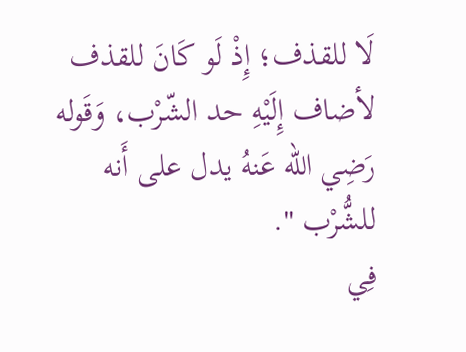لَا للقذف؛ إِذْ لَو كَانَ للقذف لأضاف إِلَيْهِ حد الشّرْب، وَقَوله رَضِي الله عَنهُ يدل على أَنه للشُّرْب ".
فِي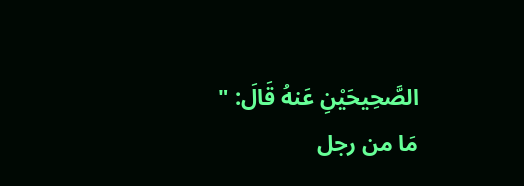الصَّحِيحَيْنِ عَنهُ قَالَ: " مَا من رجل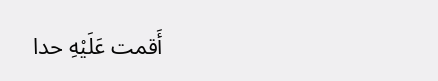أَقمت عَلَيْهِ حدا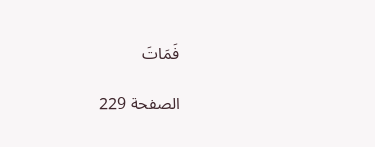فَمَاتَ

الصفحة 229